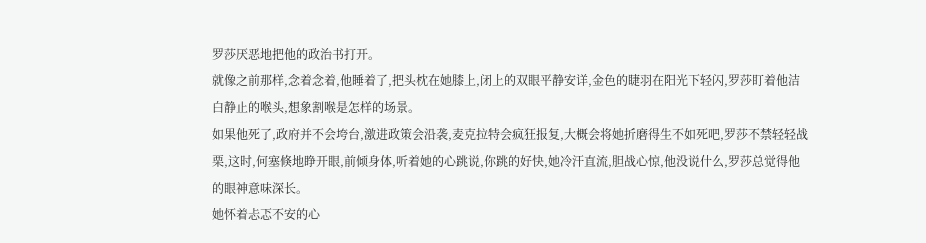罗莎厌恶地把他的政治书打开。
就像之前那样,念着念着,他睡着了,把头枕在她膝上,闭上的双眼平静安详,金色的睫羽在阳光下轻闪,罗莎盯着他洁白静止的喉头,想象割喉是怎样的场景。
如果他死了,政府并不会垮台,激进政策会沿袭,麦克拉特会疯狂报复,大概会将她折磨得生不如死吧,罗莎不禁轻轻战栗,这时,何塞倏地睁开眼,前倾身体,听着她的心跳说,你跳的好快,她冷汗直流,胆战心惊,他没说什么,罗莎总觉得他的眼神意味深长。
她怀着忐忑不安的心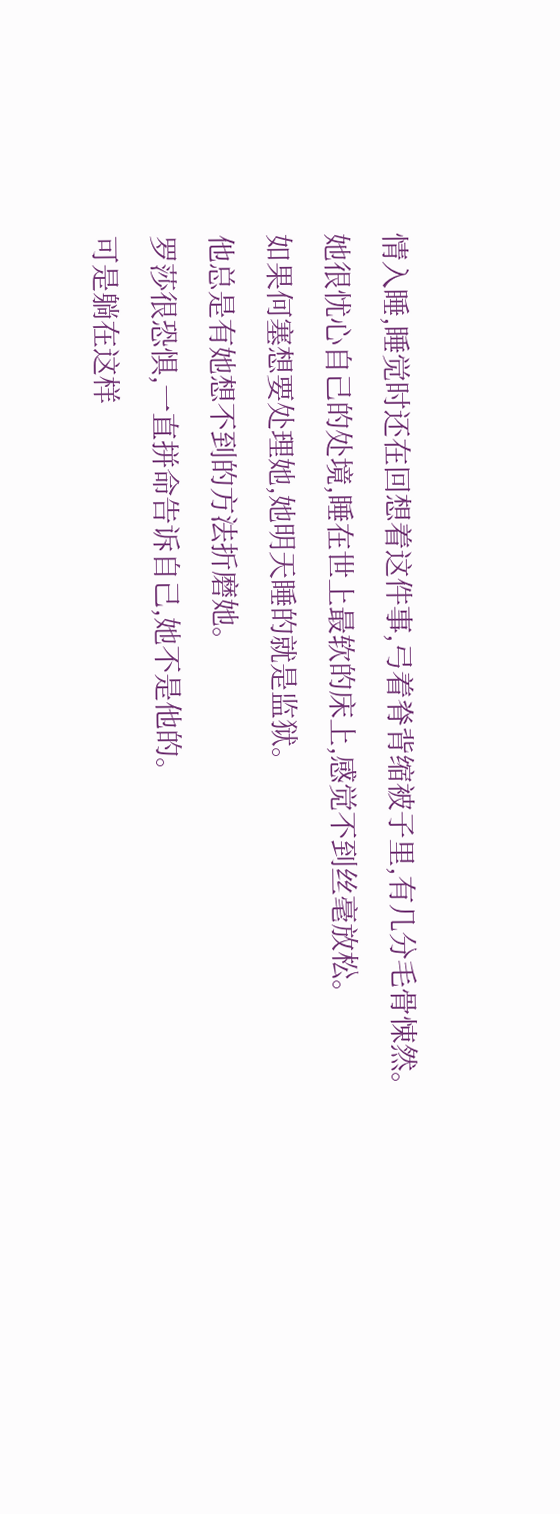情入睡,睡觉时还在回想着这件事,弓着脊背缩被子里,有几分毛骨悚然。
她很忧心自己的处境,睡在世上最软的床上,感觉不到丝毫放松。
如果何塞想要处理她,她明天睡的就是监狱。
他总是有她想不到的方法折磨她。
罗莎很恐惧,一直拼命告诉自己,她不是他的。
可是躺在这样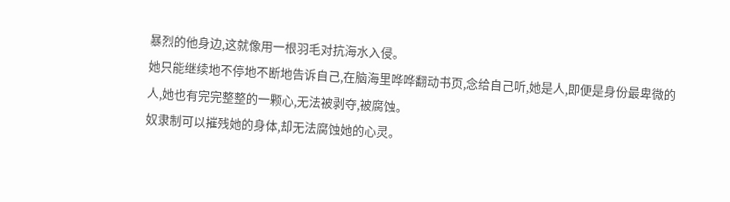暴烈的他身边,这就像用一根羽毛对抗海水入侵。
她只能继续地不停地不断地告诉自己,在脑海里哗哗翻动书页,念给自己听,她是人,即便是身份最卑微的人,她也有完完整整的一颗心,无法被剥夺,被腐蚀。
奴隶制可以摧残她的身体,却无法腐蚀她的心灵。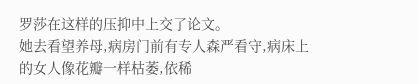罗莎在这样的压抑中上交了论文。
她去看望养母,病房门前有专人森严看守,病床上的女人像花瓣一样枯萎,依稀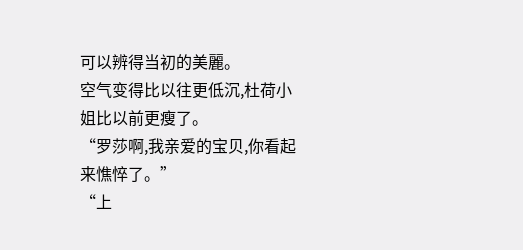可以辨得当初的美麗。
空气变得比以往更低沉,杜荷小姐比以前更瘦了。
“罗莎啊,我亲爱的宝贝,你看起来憔悴了。”
“上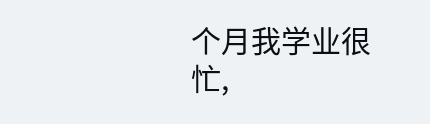个月我学业很忙,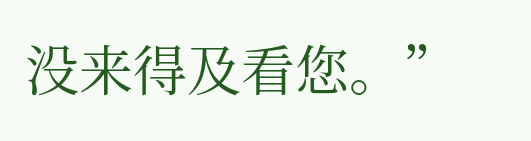没来得及看您。”